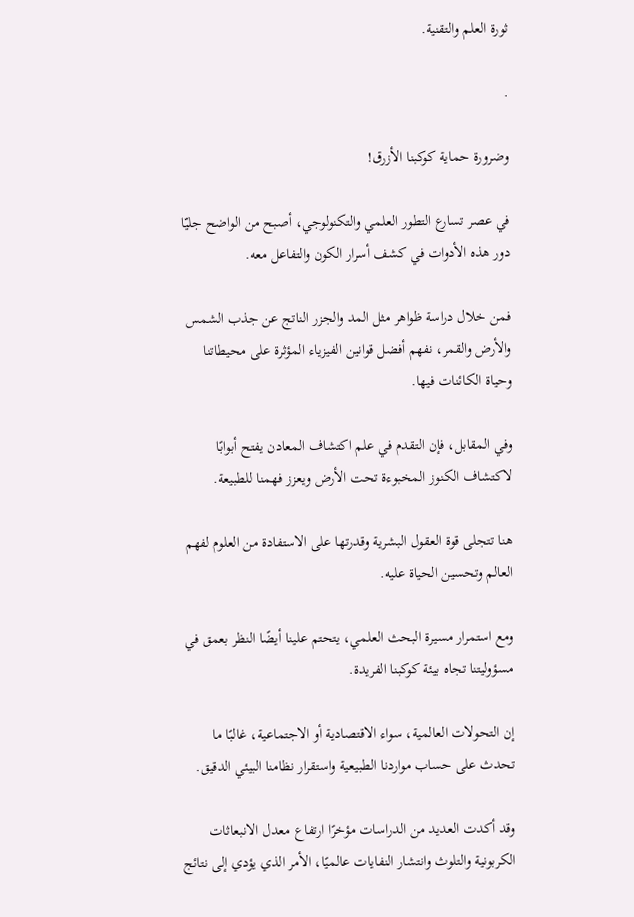ثورة العلم والتقنية.

.

وضرورة حماية كوكبنا الأزرق!

في عصر تسارع التطور العلمي والتكنولوجي، أصبح من الواضح جليّا دور هذه الأدوات في كشف أسرار الكون والتفاعل معه.

فمن خلال دراسة ظواهر مثل المد والجزر الناتج عن جذب الشمس والأرض والقمر، نفهم أفضل قوانين الفيزياء المؤثرة على محيطاتنا وحياة الكائنات فيها.

وفي المقابل، فإن التقدم في علم اكتشاف المعادن يفتح أبوابًا لاكتشاف الكنوز المخبوءة تحت الأرض ويعزز فهمنا للطبيعة.

هنا تتجلى قوة العقول البشرية وقدرتها على الاستفادة من العلوم لفهم العالم وتحسين الحياة عليه.

ومع استمرار مسيرة البحث العلمي، يتحتم علينا أيضًا النظر بعمق في مسؤوليتنا تجاه بيئة كوكبنا الفريدة.

إن التحولات العالمية، سواء الاقتصادية أو الاجتماعية، غالبًا ما تحدث على حساب مواردنا الطبيعية واستقرار نظامنا البيئي الدقيق.

وقد أكدت العديد من الدراسات مؤخرًا ارتفاع معدل الانبعاثات الكربونية والتلوث وانتشار النفايات عالميًا، الأمر الذي يؤدي إلى نتائج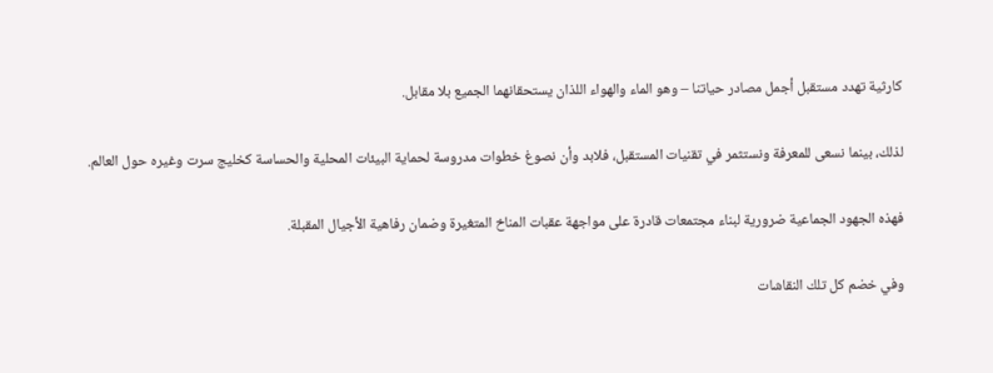كارثية تهدد مستقبل أجمل مصادر حياتنا – وهو الماء والهواء اللذان يستحقانهما الجميع بلا مقابل.

لذلك، بينما نسعى للمعرفة ونستثمر في تقنيات المستقبل، فلابد وأن نصوغ خطوات مدروسة لحماية البيئات المحلية والحساسة كخليج سرت وغيره حول العالم.

فهذه الجهود الجماعية ضرورية لبناء مجتمعات قادرة على مواجهة عقبات المناخ المتغيرة وضمان رفاهية الأجيال المقبلة.

وفي خضم كل تلك النقاشات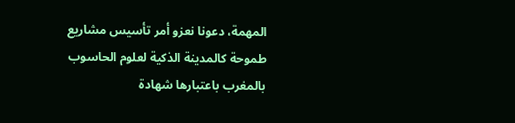المهمة، دعونا نعزو أمر تأسيس مشاريع طموحة كالمدينة الذكية لعلوم الحاسوب بالمغرب باعتبارها شهادة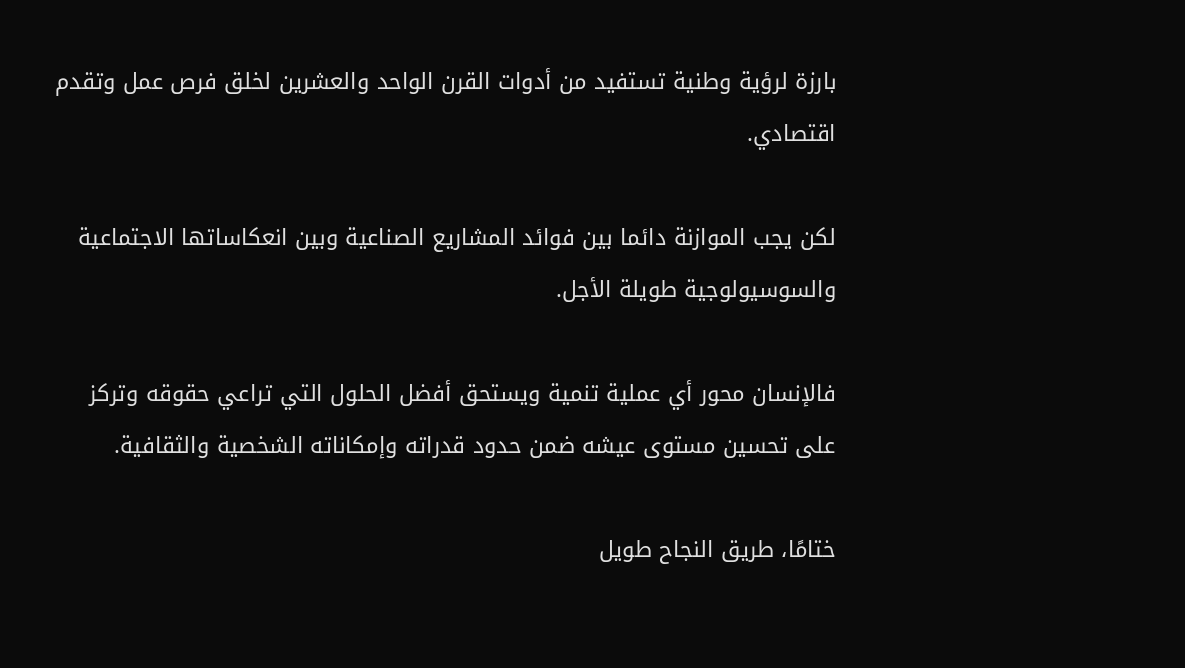بارزة لرؤية وطنية تستفيد من أدوات القرن الواحد والعشرين لخلق فرص عمل وتقدم اقتصادي.

لكن يجب الموازنة دائما بين فوائد المشاريع الصناعية وبين انعكاساتها الاجتماعية والسوسيولوجية طويلة الأجل.

فالإنسان محور أي عملية تنمية ويستحق أفضل الحلول التي تراعي حقوقه وتركز على تحسين مستوى عيشه ضمن حدود قدراته وإمكاناته الشخصية والثقافية.

ختامًا، طريق النجاح طويل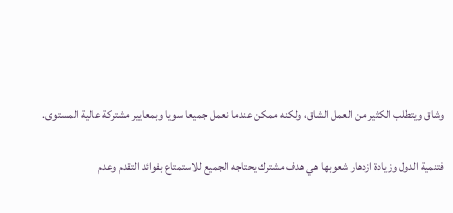وشاق ويتطلب الكثير من العمل الشاق، ولكنه ممكن عندما نعمل جميعا سويا وبمعايير مشتركة عالية المستوى.

فتنمية الدول وزيادة ازدهار شعوبها هي هدف مشترك يحتاجه الجميع للاستمتاع بفوائد التقدم وعدم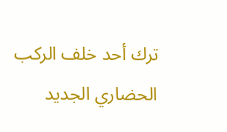ترك أحد خلف الركب الحضاري الجديد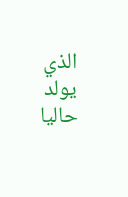الذي يولد حاليا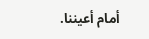أمام أعيننا.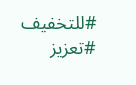#للتخفيف #تعزيز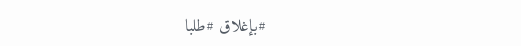#بإغلاق #طلبا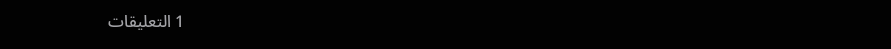1 التعليقات